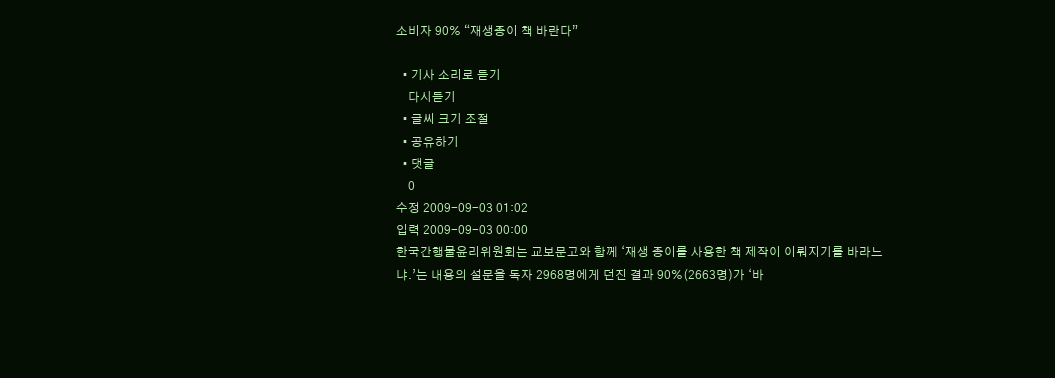소비자 90% “재생종이 책 바란다”

  • 기사 소리로 듣기
    다시듣기
  • 글씨 크기 조절
  • 공유하기
  • 댓글
    0
수정 2009-09-03 01:02
입력 2009-09-03 00:00
한국간행물윤리위원회는 교보문고와 함께 ‘재생 종이를 사용한 책 제작이 이뤄지기를 바라느냐.’는 내용의 설문을 독자 2968명에게 던진 결과 90%(2663명)가 ‘바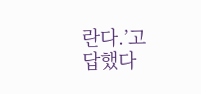란다.’고 답했다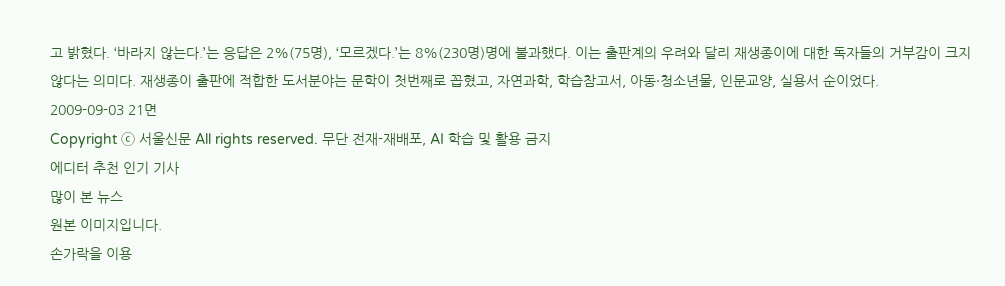고 밝혔다. ‘바라지 않는다.’는 응답은 2%(75명), ‘모르겠다.’는 8%(230명)명에 불과했다. 이는 출판계의 우려와 달리 재생종이에 대한 독자들의 거부감이 크지 않다는 의미다. 재생종이 출판에 적합한 도서분야는 문학이 첫번째로 꼽혔고, 자연과학, 학습참고서, 아동·청소년물, 인문교양, 실용서 순이었다.
2009-09-03 21면
Copyright ⓒ 서울신문 All rights reserved. 무단 전재-재배포, AI 학습 및 활용 금지
에디터 추천 인기 기사
많이 본 뉴스
원본 이미지입니다.
손가락을 이용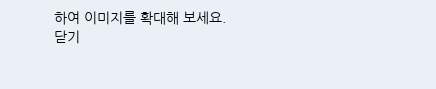하여 이미지를 확대해 보세요.
닫기